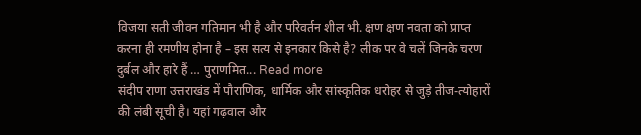विजया सती जीवन गतिमान भी है और परिवर्तन शील भी. क्षण क्षण नवता को प्राप्त करना ही रमणीय होना है – इस सत्य से इनकार किसे है? लीक पर वे चलें जिनके चरण दुर्बल और हारे हैं … पुराणमित... Read more
संदीप राणा उत्तराखंड में पौराणिक, धार्मिक और सांस्कृतिक धरोहर से जुड़े तीज-त्योहारों की लंबी सूची है। यहां गढ़वाल और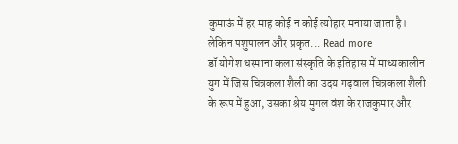कुमाऊं में हर माह कोई न कोई त्योहार मनाया जाता है। लेकिन पशुपालन और प्रकृत... Read more
डॉ योगेश धस्माना कला संस्कृति के इतिहास में माध्यकालीन युग में जिस चित्रकला शैली का उदय गढ़वाल चित्रकला शैली के रूप में हुआ, उसका श्रेय मुगल वंश के राजकुमार और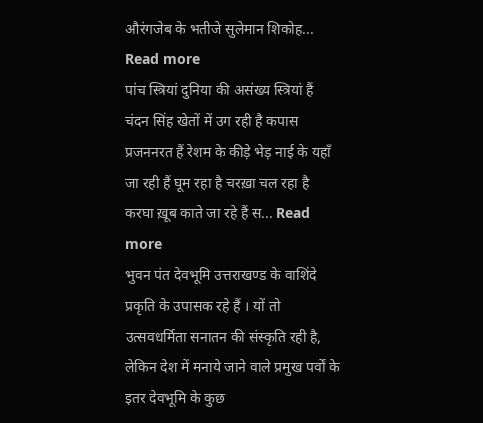औरंगजेब के भतीजे सुलेमान शिकोह... Read more
पांच स्त्रियां दुनिया की असंख्य स्त्रियां हैं चंदन सिंह खेतों में उग रही है कपास प्रजननरत हैं रेशम के कीड़े भेड़ नाई के यहाँ जा रही हैं घूम रहा है चरख़ा चल रहा है करघा ख़ूब काते जा रहे हैं स... Read more
भुवन पंत देवभूमि उत्तराखण्ड के वाशिंदे प्रकृति के उपासक रहे हैं । यों तो उत्सवधर्मिता सनातन की संस्कृति रही है, लेकिन देश में मनाये जाने वाले प्रमुख पर्वों के इतर देवभूमि के कुछ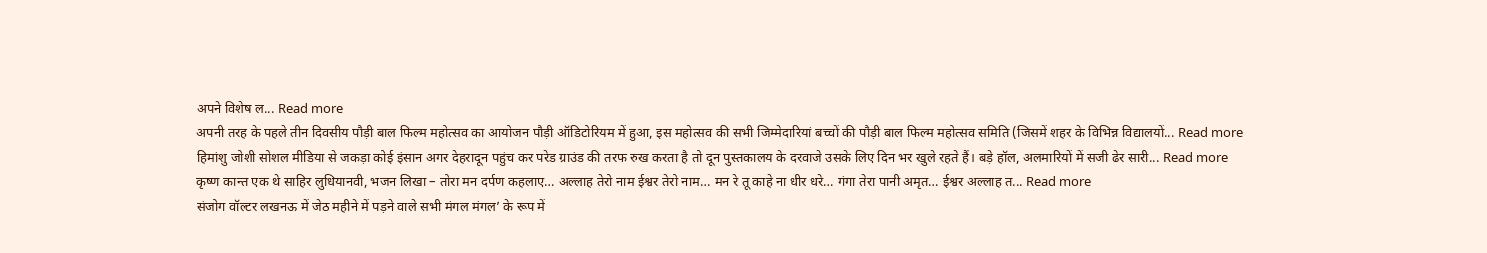अपने विशेष ल... Read more
अपनी तरह के पहले तीन दिवसीय पौड़ी बाल फिल्म महोत्सव का आयोजन पौड़ी ऑडिटोरियम में हुआ, इस महोत्सव की सभी जिम्मेदारियां बच्चों की पौड़ी बाल फिल्म महोत्सव समिति (जिसमें शहर के विभिन्न विद्यालयों... Read more
हिमांशु जोशी सोशल मीडिया से जकड़ा कोई इंसान अगर देहरादून पहुंच कर परेड ग्राउंड की तरफ रुख करता है तो दून पुस्तकालय के दरवाजे उसके लिए दिन भर खुले रहते हैं। बड़े हॉल, अलमारियों में सजी ढेर सारी... Read more
कृष्ण कान्त एक थे साहिर लुधियानवी, भजन लिखा – तोरा मन दर्पण कहलाए… अल्लाह तेरो नाम ईश्वर तेरो नाम… मन रे तू काहे ना धीर धरे… गंगा तेरा पानी अमृत… ईश्वर अल्लाह त... Read more
संजोग वॉल्टर लखनऊ में जेठ महीने में पड़ने वाले सभी मंगल मंगल’ के रूप में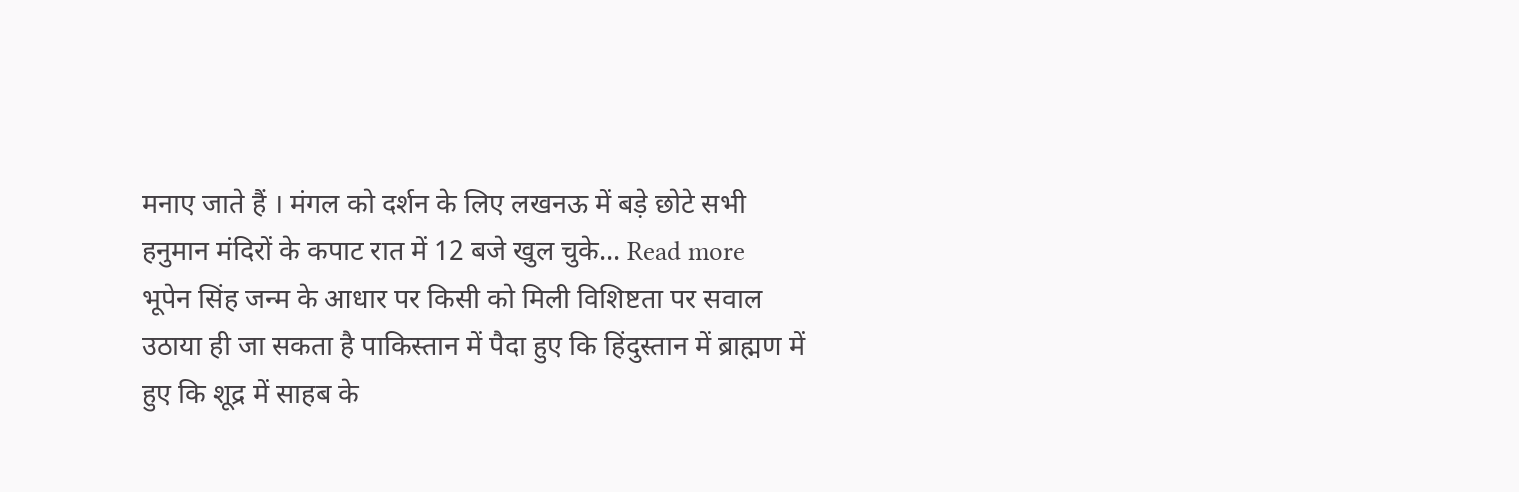मनाए जाते हैं । मंगल को दर्शन के लिए लखनऊ में बड़े छोटे सभी हनुमान मंदिरों के कपाट रात में 12 बजे खुल चुके... Read more
भूपेन सिंह जन्म के आधार पर किसी को मिली विशिष्टता पर सवाल उठाया ही जा सकता है पाकिस्तान में पैदा हुए कि हिंदुस्तान में ब्राह्मण में हुए कि शूद्र में साहब के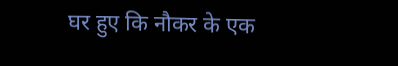घर हुए कि नौकर के एक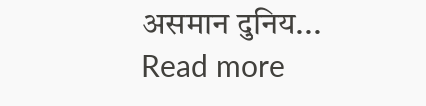असमान दुनिय... Read more